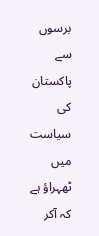برسوں سے پاکستان کی سیاست میں ٹھہراؤ ہے کہ آکر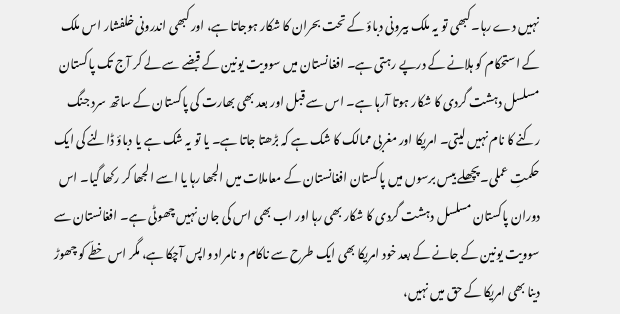نہیں دے رہا۔ کبھی تو یہ ملک بیرونی دباؤ کے تحت بحران کا شکار ہوجاتا ہے، اور کبھی اندرونی خلفشار اس ملک کے استحکام کو ہلانے کے درپے رہتی ہے۔ افغانستان میں سوویت یونین کے قبضے سے لے کر آج تک پاکستان مسلسل دہشت گردی کا شکار ہوتا آرہا ہے۔ اس سے قبل اور بعد بھی بھارت کی پاکستان کے ساتھ سرد جنگ رکنے کا نام نہیں لیتی۔ امریکا اور مغربی ممالک کا شک ہے کہ بڑھتا جاتا ہے۔ یا تو یہ شک ہے یا دباؤ ڈالنے کی ایک حکمتِ عملی۔ پچھلے بیس برسوں میں پاکستان افغانستان کے معاملات میں الجھا رہا یا اسے الجھا کر رکھا گیا۔ اس دوران پاکستان مسلسل دہشت گردی کا شکار بھی رہا اور اب بھی اس کی جان نہیں چھوٹی ہے۔ افغانستان سے سوویت یونین کے جانے کے بعد خود امریکا بھی ایک طرح سے ناکام و نامراد واپس آچکا ہے، مگر اس خطّے کو چھوڑ دینا بھی امریکا کے حق میں نہیں،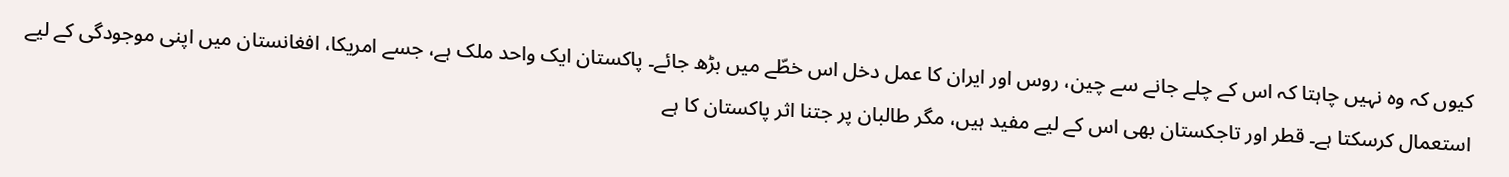کیوں کہ وہ نہیں چاہتا کہ اس کے چلے جانے سے چین، روس اور ایران کا عمل دخل اس خطّے میں بڑھ جائے۔ پاکستان ایک واحد ملک ہے، جسے امریکا، افغانستان میں اپنی موجودگی کے لیے استعمال کرسکتا ہے۔ قطر اور تاجکستان بھی اس کے لیے مفید ہیں، مگر طالبان پر جتنا اثر پاکستان کا ہے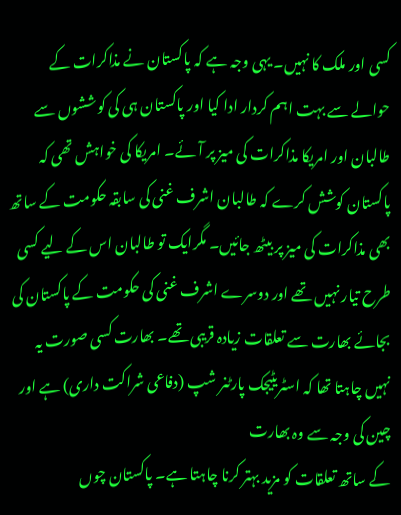کسی اور ملک کا نہیں۔ یہی وجہ ہے کہ پاکستان نے مذاکرات کے حوالے سے بہت اہم کردار ادا کیا اور پاکستان ہی کی کوششوں سے طالبان اور امریکا مذاکرات کی میز پر آئے۔ امریکا کی خواہش تھی کہ پاکستان کوشش کرے کہ طالبان اشرف غنی کی سابقہ حکومت کے ساتھ بھی مذاکرات کی میز پر بیٹھ جائیں۔ مگرایک تو طالبان اس کے لیے کسی طرح تیار نہیں تھے اور دوسرے اشرف غنی کی حکومت کے پاکستان کی بجائے بھارت سے تعلقات زیادہ قریبی تھے۔ بھارت کسی صورت یہ نہیں چاہتا تھا کہ اسٹریٹیجک پارٹنر شپ (دفاعی شراکت داری) ہے اور چین کی وجہ سے وہ بھارت
کے ساتھ تعلقات کو مزید بہتر کرنا چاہتا ہے۔ پاکستان چوں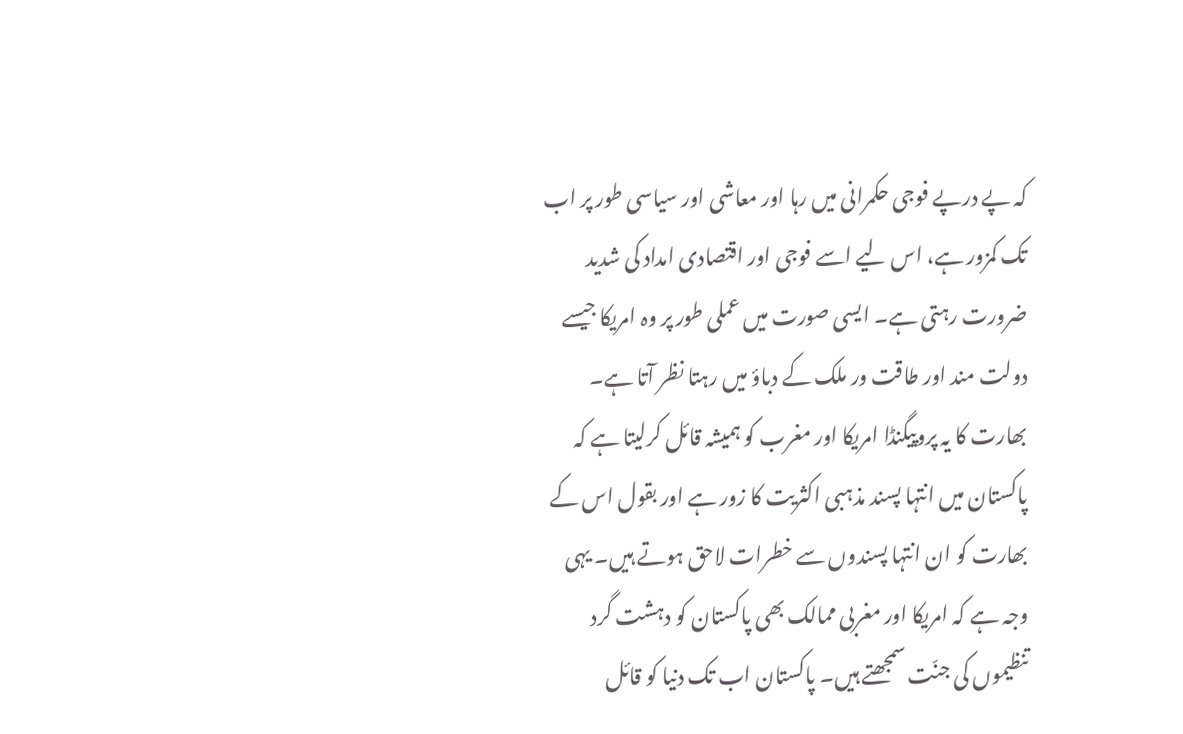کہ پے درپے فوجی حکمرانی میں رہا اور معاشی اور سیاسی طور پر اب تک کمزور ہے، اس لیے اسے فوجی اور اقتصادی امداد کی شدید ضرورت رہتی ہے۔ ایسی صورت میں عملی طور پر وہ امریکا جیسے دولت مند اور طاقت ور ملک کے دباؤ میں رہتا نظر آتا ہے۔ بھارت کا یہ پروپیگنڈا امریکا اور مغرب کو ہمیشہ قائل کرلیتا ہے کہ پاکستان میں انتہا پسند مذہبی اکثریت کا زور ہے اور بقول اس کے بھارت کو ان انتہا پسندوں سے خطرات لاحق ہوتے ہیں۔ یہی وجہ ہے کہ امریکا اور مغربی ممالک بھی پاکستان کو دہشت گرد تنظیموں کی جنّت سمجھتے ہیں۔ پاکستان اب تک دنیا کو قائل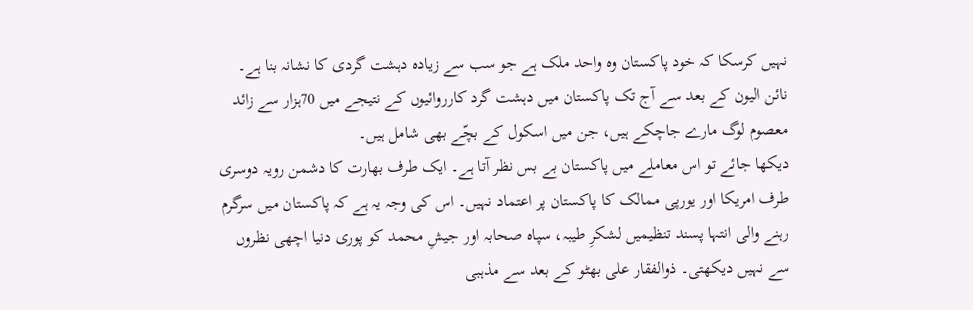نہیں کرسکا کہ خود پاکستان وہ واحد ملک ہے جو سب سے زیادہ دہشت گردی کا نشانہ بنا ہے۔ نائن الیون کے بعد سے آج تک پاکستان میں دہشت گرد کارروائیوں کے نتیجے میں 70ہزار سے زائد معصوم لوگ مارے جاچکے ہیں، جن میں اسکول کے بچّے بھی شامل ہیں۔
دیکھا جائے تو اس معاملے میں پاکستان بے بس نظر آتا ہے۔ ایک طرف بھارت کا دشمن رویہ دوسری طرف امریکا اور یورپی ممالک کا پاکستان پر اعتماد نہیں۔ اس کی وجہ یہ ہے کہ پاکستان میں سرگرم رہنے والی انتہا پسند تنظیمیں لشکرِ طیبہ، سپاہ صحابہ اور جیشِ محمد کو پوری دنیا اچھی نظروں سے نہیں دیکھتی۔ ذوالفقار علی بھٹو کے بعد سے مذہبی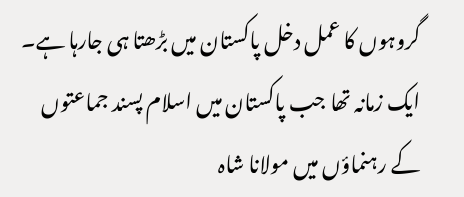گروہوں کا عمل دخل پاکستان میں بڑھتا ہی جارہا ہے۔ ایک زمانہ تھا جب پاکستان میں اسلام پسند جماعتوں کے رہنماؤں میں مولانا شاہ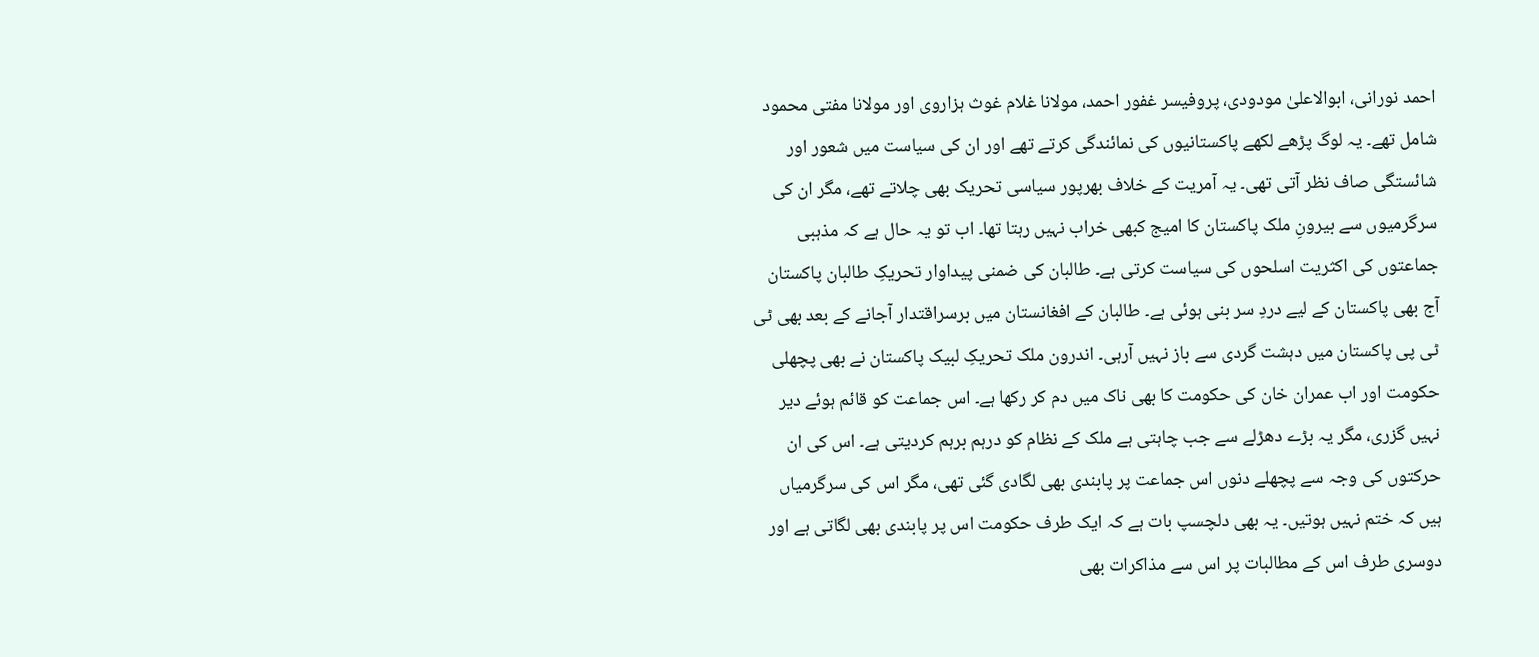احمد نورانی، ابوالاعلیٰ مودودی، پروفیسر غفور احمد، مولانا غلام غوث ہزاروی اور مولانا مفتی محمود شامل تھے۔ یہ لوگ پڑھے لکھے پاکستانیوں کی نمائندگی کرتے تھے اور ان کی سیاست میں شعور اور شائستگی صاف نظر آتی تھی۔ یہ آمریت کے خلاف بھرپور سیاسی تحریک بھی چلاتے تھے، مگر ان کی سرگرمیوں سے بیرونِ ملک پاکستان کا امیج کبھی خراب نہیں رہتا تھا۔ اب تو یہ حال ہے کہ مذہبی جماعتوں کی اکثریت اسلحوں کی سیاست کرتی ہے۔ طالبان کی ضمنی پیداوار تحریکِ طالبان پاکستان آج بھی پاکستان کے لیے دردِ سر بنی ہوئی ہے۔ طالبان کے افغانستان میں برسراقتدار آجانے کے بعد بھی ٹی ٹی پی پاکستان میں دہشت گردی سے باز نہیں آرہی۔ اندرون ملک تحریکِ لبیک پاکستان نے بھی پچھلی حکومت اور اب عمران خان کی حکومت کا بھی ناک میں دم کر رکھا ہے۔ اس جماعت کو قائم ہوئے دیر نہیں گزری، مگر یہ بڑے دھڑلے سے جب چاہتی ہے ملک کے نظام کو درہم برہم کردیتی ہے۔ اس کی ان حرکتوں کی وجہ سے پچھلے دنوں اس جماعت پر پابندی بھی لگادی گئی تھی، مگر اس کی سرگرمیاں ہیں کہ ختم نہیں ہوتیں۔ یہ بھی دلچسپ بات ہے کہ ایک طرف حکومت اس پر پابندی بھی لگاتی ہے اور دوسری طرف اس کے مطالبات پر اس سے مذاکرات بھی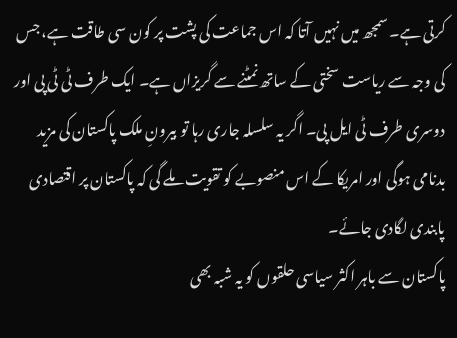کرتی ہے۔ سمجھ میں نہیں آتا کہ اس جماعت کی پشت پر کون سی طاقت ہے، جس کی وجہ سے ریاست سختی کے ساتھ نمٹنے سے گریزاں ہے۔ ایک طرف ٹی ٹی پی اور دوسری طرف ٹی ایل پی۔ اگر یہ سلسلہ جاری رہا تو بیرونِ ملک پاکستان کی مزید بدنامی ہوگی اور امریکا کے اس منصوبے کو تقویت ملے گی کہ پاکستان پر اقتصادی پابندی لگادی جائے۔
پاکستان سے باہر اکثر سیاسی حلقوں کو یہ شبہ بھی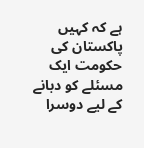ہے کہ کہیں پاکستان کی حکومت ایک مسئلے کو دبانے کے لیے دوسرا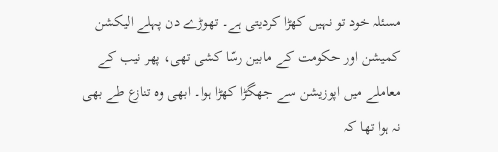مسئلہ خود تو نہیں کھڑا کردیتی ہے۔ تھوڑے دن پہلے الیکشن کمیشن اور حکومت کے مابین رسّا کشی تھی، پھر نیب کے معاملے میں اپوزیشن سے جھگڑا کھڑا ہوا۔ ابھی وہ تنازع طے بھی نہ ہوا تھا کہ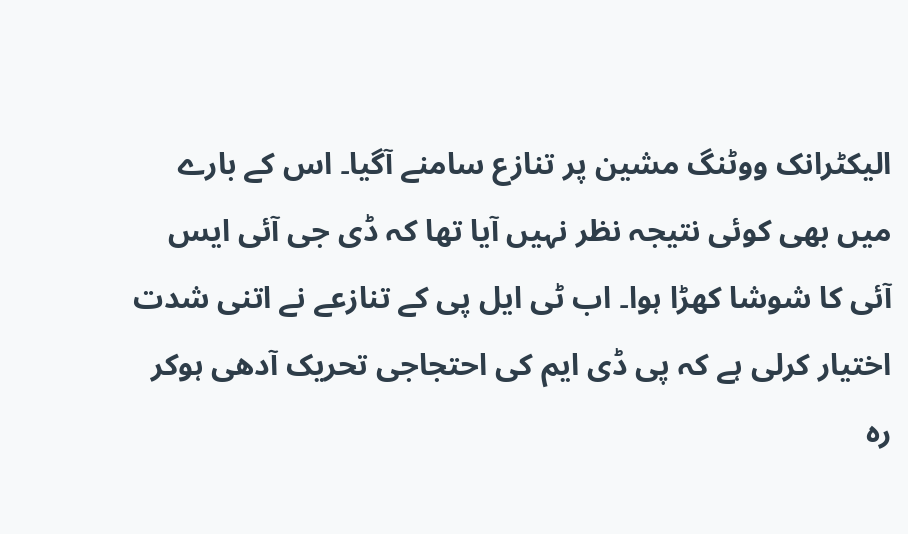الیکٹرانک ووٹنگ مشین پر تنازع سامنے آگیا۔ اس کے بارے میں بھی کوئی نتیجہ نظر نہیں آیا تھا کہ ڈی جی آئی ایس آئی کا شوشا کھڑا ہوا۔ اب ٹی ایل پی کے تنازعے نے اتنی شدت اختیار کرلی ہے کہ پی ڈی ایم کی احتجاجی تحریک آدھی ہوکر رہ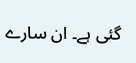گئی ہے۔ ان سارے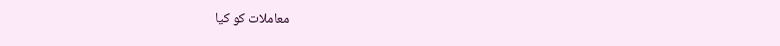معاملات کو کیا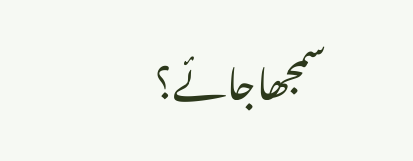سمجھاجائے؟